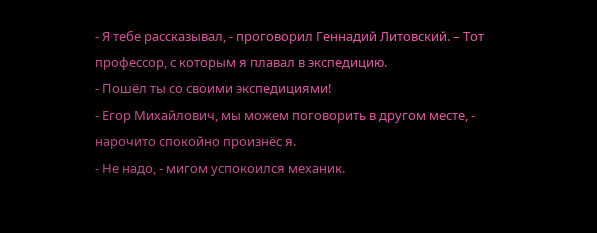- Я тебе рассказывал, - проговорил Геннадий Литовский. – Тот профессор, с которым я плавал в экспедицию.
- Пошёл ты со своими экспедициями!
- Егор Михайлович, мы можем поговорить в другом месте, - нарочито спокойно произнёс я.
- Не надо, - мигом успокоился механик.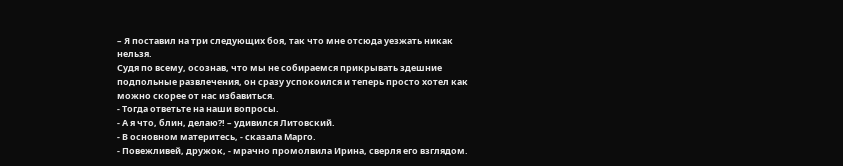– Я поставил на три следующих боя, так что мне отсюда уезжать никак нельзя.
Судя по всему, осознав, что мы не собираемся прикрывать здешние подпольные развлечения, он сразу успокоился и теперь просто хотел как можно скорее от нас избавиться.
- Тогда ответьте на наши вопросы.
- А я что, блин, делаю?! – удивился Литовский.
- В основном материтесь, - сказала Марго.
- Повежливей, дружок, - мрачно промолвила Ирина, сверля его взглядом.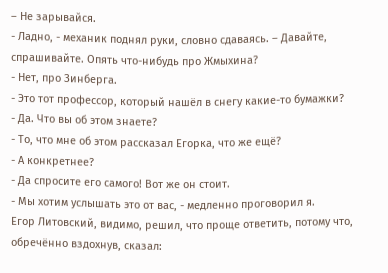– Не зарывайся.
- Ладно, - механик поднял руки, словно сдаваясь. – Давайте, спрашивайте. Опять что-нибудь про Жмыхина?
- Нет, про Зинберга.
- Это тот профессор, который нашёл в снегу какие-то бумажки?
- Да. Что вы об этом знаете?
- То, что мне об этом рассказал Егорка, что же ещё?
- А конкретнее?
- Да спросите его самого! Вот же он стоит.
- Мы хотим услышать это от вас, - медленно проговорил я.
Егор Литовский, видимо, решил, что проще ответить, потому что, обречённо вздохнув, сказал: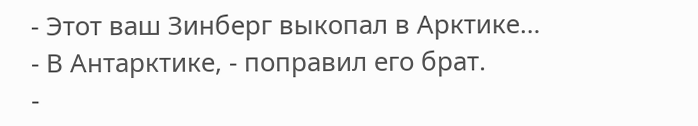- Этот ваш Зинберг выкопал в Арктике…
- В Антарктике, - поправил его брат.
-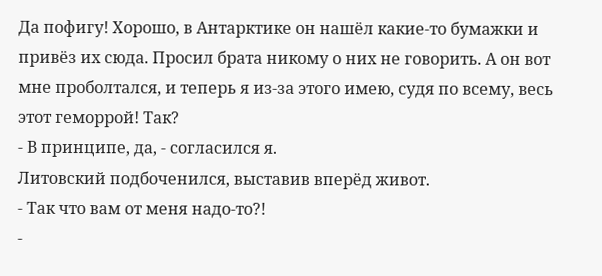Да пофигу! Хорошо, в Антарктике он нашёл какие-то бумажки и привёз их сюда. Просил брата никому о них не говорить. А он вот мне проболтался, и теперь я из-за этого имею, судя по всему, весь этот геморрой! Так?
- В принципе, да, - согласился я.
Литовский подбоченился, выставив вперёд живот.
- Так что вам от меня надо-то?!
-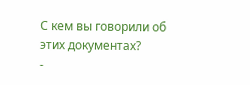С кем вы говорили об этих документах?
-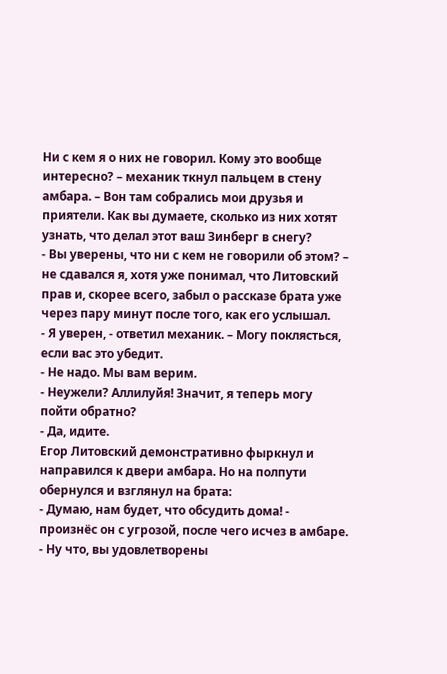Ни с кем я о них не говорил. Кому это вообще интересно? – механик ткнул пальцем в стену амбара. – Вон там собрались мои друзья и приятели. Как вы думаете, сколько из них хотят узнать, что делал этот ваш Зинберг в снегу?
- Вы уверены, что ни с кем не говорили об этом? – не сдавался я, хотя уже понимал, что Литовский прав и, скорее всего, забыл о рассказе брата уже через пару минут после того, как его услышал.
- Я уверен, - ответил механик. – Могу поклясться, если вас это убедит.
- Не надо. Мы вам верим.
- Неужели? Аллилуйя! Значит, я теперь могу пойти обратно?
- Да, идите.
Егор Литовский демонстративно фыркнул и направился к двери амбара. Но на полпути обернулся и взглянул на брата:
- Думаю, нам будет, что обсудить дома! - произнёс он с угрозой, после чего исчез в амбаре.
- Ну что, вы удовлетворены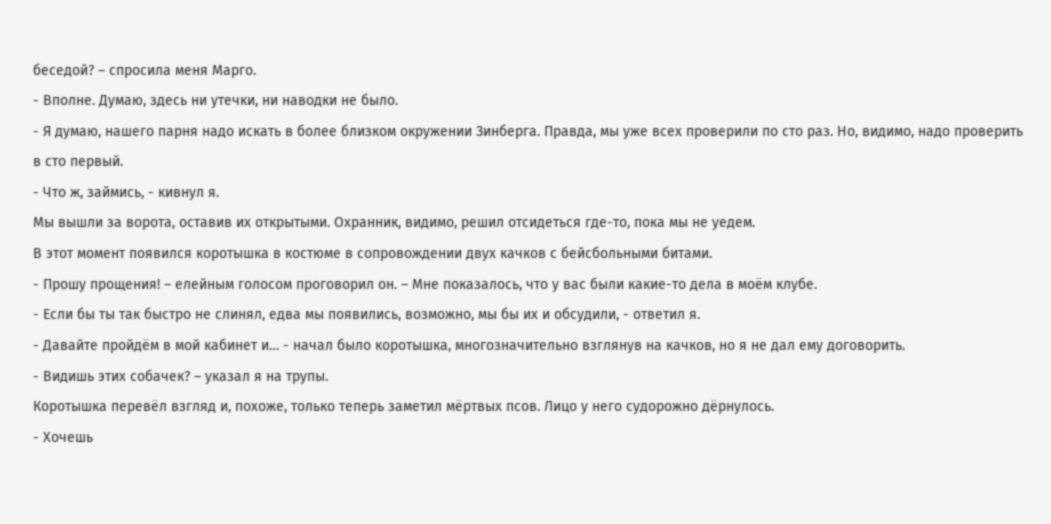беседой? – спросила меня Марго.
- Вполне. Думаю, здесь ни утечки, ни наводки не было.
- Я думаю, нашего парня надо искать в более близком окружении Зинберга. Правда, мы уже всех проверили по сто раз. Но, видимо, надо проверить в сто первый.
- Что ж, займись, - кивнул я.
Мы вышли за ворота, оставив их открытыми. Охранник, видимо, решил отсидеться где-то, пока мы не уедем.
В этот момент появился коротышка в костюме в сопровождении двух качков с бейсбольными битами.
- Прошу прощения! – елейным голосом проговорил он. – Мне показалось, что у вас были какие-то дела в моём клубе.
- Если бы ты так быстро не слинял, едва мы появились, возможно, мы бы их и обсудили, - ответил я.
- Давайте пройдём в мой кабинет и… - начал было коротышка, многозначительно взглянув на качков, но я не дал ему договорить.
- Видишь этих собачек? – указал я на трупы.
Коротышка перевёл взгляд и, похоже, только теперь заметил мёртвых псов. Лицо у него судорожно дёрнулось.
- Хочешь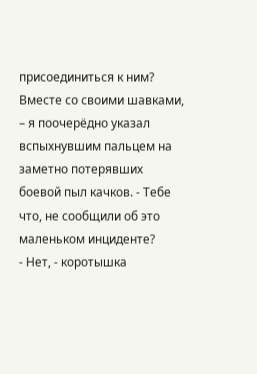присоединиться к ним? Вместе со своими шавками, – я поочерёдно указал вспыхнувшим пальцем на заметно потерявших боевой пыл качков. - Тебе что, не сообщили об это маленьком инциденте?
- Нет, - коротышка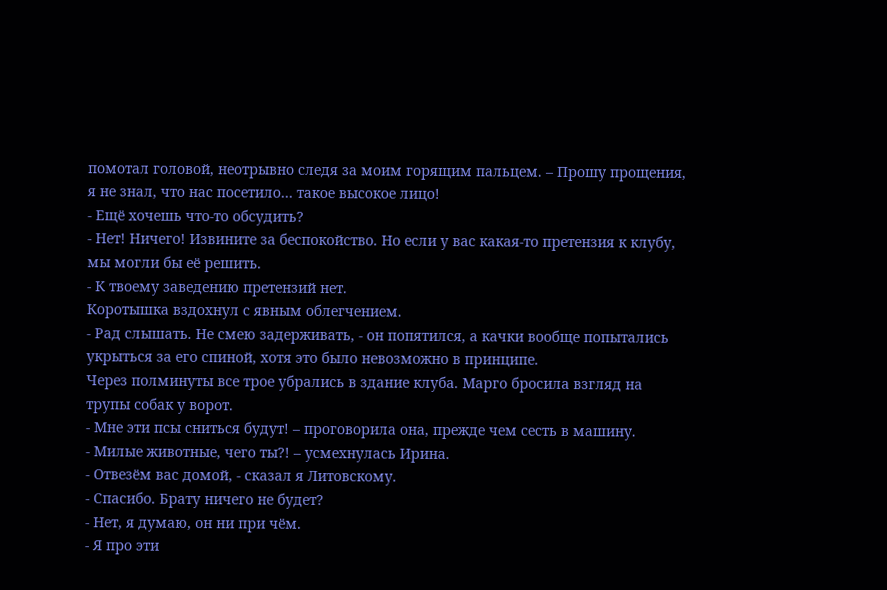помотал головой, неотрывно следя за моим горящим пальцем. – Прошу прощения, я не знал, что нас посетило… такое высокое лицо!
- Ещё хочешь что-то обсудить?
- Нет! Ничего! Извините за беспокойство. Но если у вас какая-то претензия к клубу, мы могли бы её решить.
- К твоему заведению претензий нет.
Коротышка вздохнул с явным облегчением.
- Рад слышать. Не смею задерживать, - он попятился, а качки вообще попытались укрыться за его спиной, хотя это было невозможно в принципе.
Через полминуты все трое убрались в здание клуба. Марго бросила взгляд на трупы собак у ворот.
- Мне эти псы сниться будут! – проговорила она, прежде чем сесть в машину.
- Милые животные, чего ты?! – усмехнулась Ирина.
- Отвезём вас домой, - сказал я Литовскому.
- Спасибо. Брату ничего не будет?
- Нет, я думаю, он ни при чём.
- Я про эти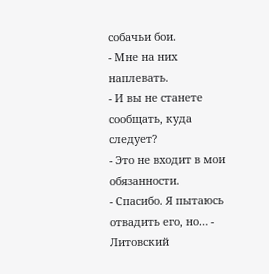собачьи бои.
- Мне на них наплевать.
- И вы не станете сообщать, куда следует?
- Это не входит в мои обязанности.
- Спасибо. Я пытаюсь отвадить его, но… - Литовский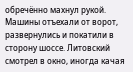обречённо махнул рукой.
Машины отъехали от ворот, развернулись и покатили в сторону шоссе. Литовский смотрел в окно, иногда качая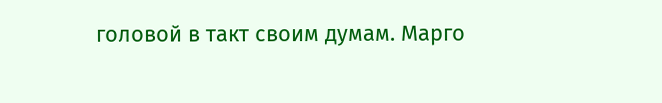головой в такт своим думам. Марго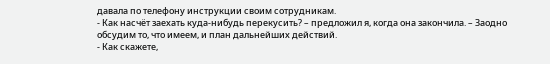давала по телефону инструкции своим сотрудникам.
- Как насчёт заехать куда-нибудь перекусить? – предложил я, когда она закончила. – Заодно обсудим то, что имеем, и план дальнейших действий.
- Как скажете,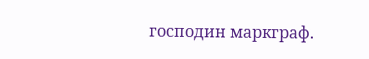господин маркграф.